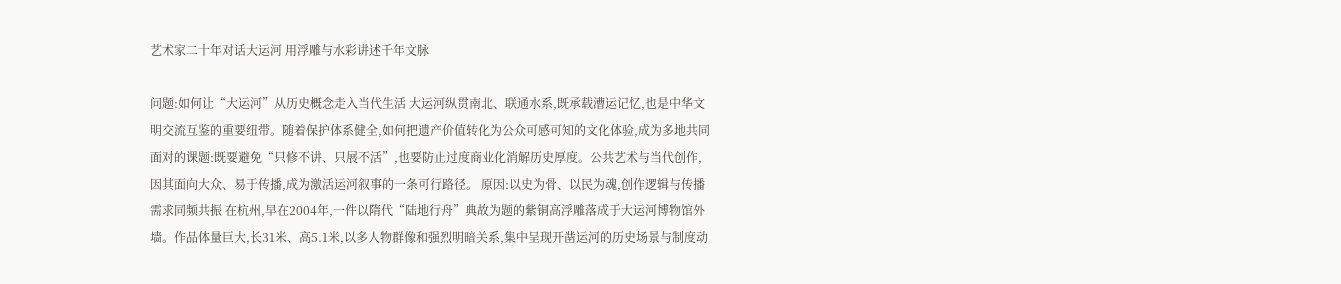艺术家二十年对话大运河 用浮雕与水彩讲述千年文脉

问题:如何让“大运河”从历史概念走入当代生活 大运河纵贯南北、联通水系,既承载漕运记忆,也是中华文明交流互鉴的重要纽带。随着保护体系健全,如何把遗产价值转化为公众可感可知的文化体验,成为多地共同面对的课题:既要避免“只修不讲、只展不活”,也要防止过度商业化消解历史厚度。公共艺术与当代创作,因其面向大众、易于传播,成为激活运河叙事的一条可行路径。 原因:以史为骨、以民为魂,创作逻辑与传播需求同频共振 在杭州,早在2004年,一件以隋代“陆地行舟”典故为题的紫铜高浮雕落成于大运河博物馆外墙。作品体量巨大,长31米、高5.1米,以多人物群像和强烈明暗关系,集中呈现开凿运河的历史场景与制度动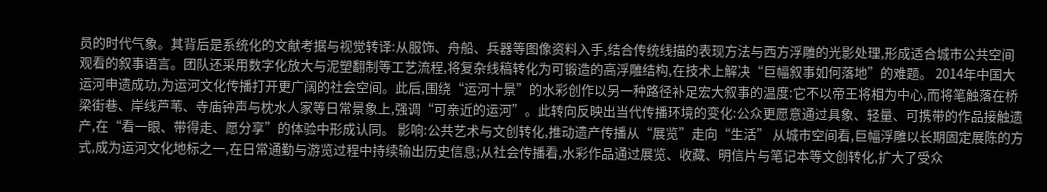员的时代气象。其背后是系统化的文献考据与视觉转译:从服饰、舟船、兵器等图像资料入手,结合传统线描的表现方法与西方浮雕的光影处理,形成适合城市公共空间观看的叙事语言。团队还采用数字化放大与泥塑翻制等工艺流程,将复杂线稿转化为可锻造的高浮雕结构,在技术上解决“巨幅叙事如何落地”的难题。 2014年中国大运河申遗成功,为运河文化传播打开更广阔的社会空间。此后,围绕“运河十景”的水彩创作以另一种路径补足宏大叙事的温度:它不以帝王将相为中心,而将笔触落在桥梁街巷、岸线芦苇、寺庙钟声与枕水人家等日常景象上,强调“可亲近的运河”。此转向反映出当代传播环境的变化:公众更愿意通过具象、轻量、可携带的作品接触遗产,在“看一眼、带得走、愿分享”的体验中形成认同。 影响:公共艺术与文创转化,推动遗产传播从“展览”走向“生活” 从城市空间看,巨幅浮雕以长期固定展陈的方式,成为运河文化地标之一,在日常通勤与游览过程中持续输出历史信息;从社会传播看,水彩作品通过展览、收藏、明信片与笔记本等文创转化,扩大了受众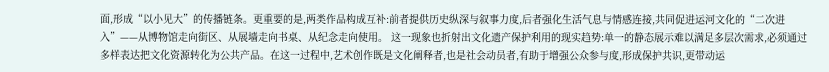面,形成“以小见大”的传播链条。更重要的是,两类作品构成互补:前者提供历史纵深与叙事力度,后者强化生活气息与情感连接,共同促进运河文化的“二次进入”——从博物馆走向街区、从展墙走向书桌、从纪念走向使用。 这一现象也折射出文化遗产保护利用的现实趋势:单一的静态展示难以满足多层次需求,必须通过多样表达把文化资源转化为公共产品。在这一过程中,艺术创作既是文化阐释者,也是社会动员者,有助于增强公众参与度,形成保护共识,更带动运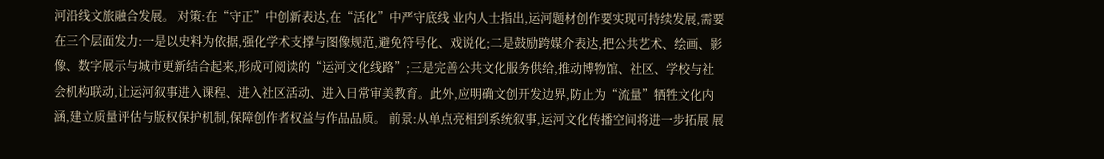河沿线文旅融合发展。 对策:在“守正”中创新表达,在“活化”中严守底线 业内人士指出,运河题材创作要实现可持续发展,需要在三个层面发力:一是以史料为依据,强化学术支撑与图像规范,避免符号化、戏说化;二是鼓励跨媒介表达,把公共艺术、绘画、影像、数字展示与城市更新结合起来,形成可阅读的“运河文化线路”;三是完善公共文化服务供给,推动博物馆、社区、学校与社会机构联动,让运河叙事进入课程、进入社区活动、进入日常审美教育。此外,应明确文创开发边界,防止为“流量”牺牲文化内涵,建立质量评估与版权保护机制,保障创作者权益与作品品质。 前景:从单点亮相到系统叙事,运河文化传播空间将进一步拓展 展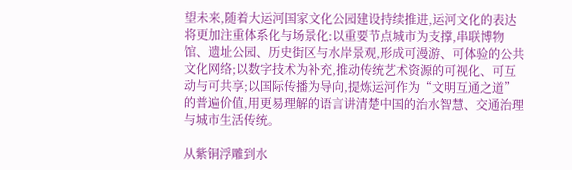望未来,随着大运河国家文化公园建设持续推进,运河文化的表达将更加注重体系化与场景化:以重要节点城市为支撑,串联博物馆、遗址公园、历史街区与水岸景观,形成可漫游、可体验的公共文化网络;以数字技术为补充,推动传统艺术资源的可视化、可互动与可共享;以国际传播为导向,提炼运河作为“文明互通之道”的普遍价值,用更易理解的语言讲清楚中国的治水智慧、交通治理与城市生活传统。

从紫铜浮雕到水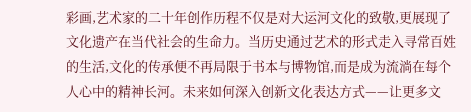彩画,艺术家的二十年创作历程不仅是对大运河文化的致敬,更展现了文化遗产在当代社会的生命力。当历史通过艺术的形式走入寻常百姓的生活,文化的传承便不再局限于书本与博物馆,而是成为流淌在每个人心中的精神长河。未来如何深入创新文化表达方式——让更多文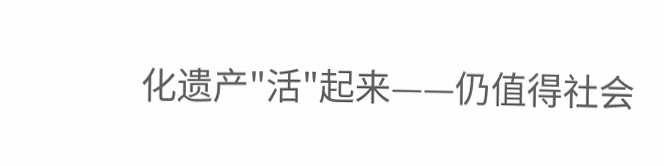化遗产"活"起来——仍值得社会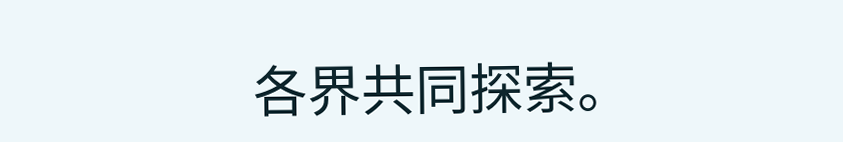各界共同探索。